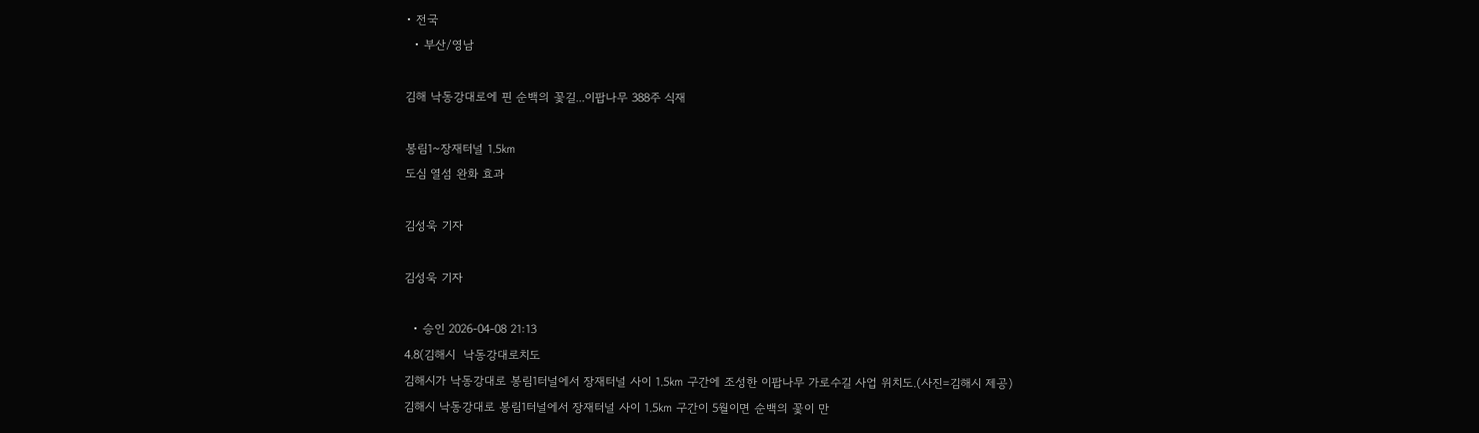• 전국
  • 부산/영남

김해 낙동강대로에 핀 순백의 꽃길...이팝나무 388주 식재

봉림1~장재터널 1.5㎞
도심 열섬 완화 효과

김성욱 기자

김성욱 기자

  • 승인 2026-04-08 21:13
4.8(김해시  낙동강대로치도
김해시가 낙동강대로 봉림1터널에서 장재터널 사이 1.5㎞ 구간에 조성한 이팝나무 가로수길 사업 위치도.(사진=김해시 제공)
김해시 낙동강대로 봉림1터널에서 장재터널 사이 1.5㎞ 구간이 5월이면 순백의 꽃이 만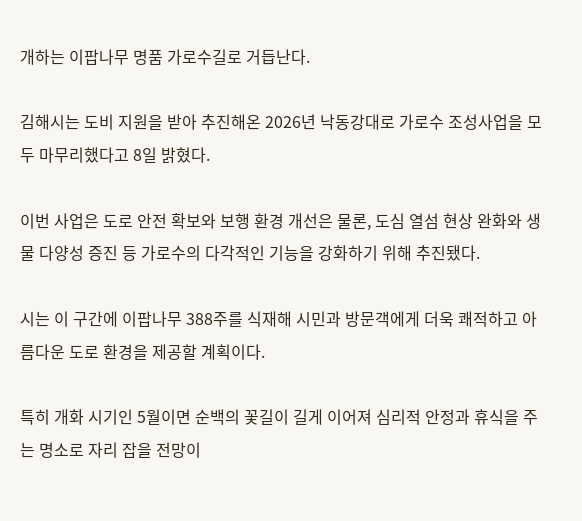개하는 이팝나무 명품 가로수길로 거듭난다.

김해시는 도비 지원을 받아 추진해온 2026년 낙동강대로 가로수 조성사업을 모두 마무리했다고 8일 밝혔다.

이번 사업은 도로 안전 확보와 보행 환경 개선은 물론, 도심 열섬 현상 완화와 생물 다양성 증진 등 가로수의 다각적인 기능을 강화하기 위해 추진됐다.

시는 이 구간에 이팝나무 388주를 식재해 시민과 방문객에게 더욱 쾌적하고 아름다운 도로 환경을 제공할 계획이다.

특히 개화 시기인 5월이면 순백의 꽃길이 길게 이어져 심리적 안정과 휴식을 주는 명소로 자리 잡을 전망이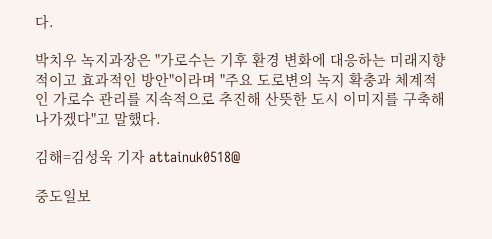다.

박치우 녹지과장은 "가로수는 기후 환경 변화에 대응하는 미래지향적이고 효과적인 방안"이라며 "주요 도로변의 녹지 확충과 체계적인 가로수 관리를 지속적으로 추진해 산뜻한 도시 이미지를 구축해 나가겠다"고 말했다.

김해=김성욱 기자 attainuk0518@

중도일보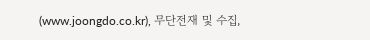(www.joongdo.co.kr), 무단전재 및 수집,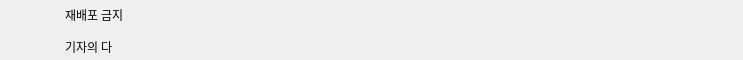재배포 금지

기자의 다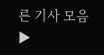른 기사 모음 ▶